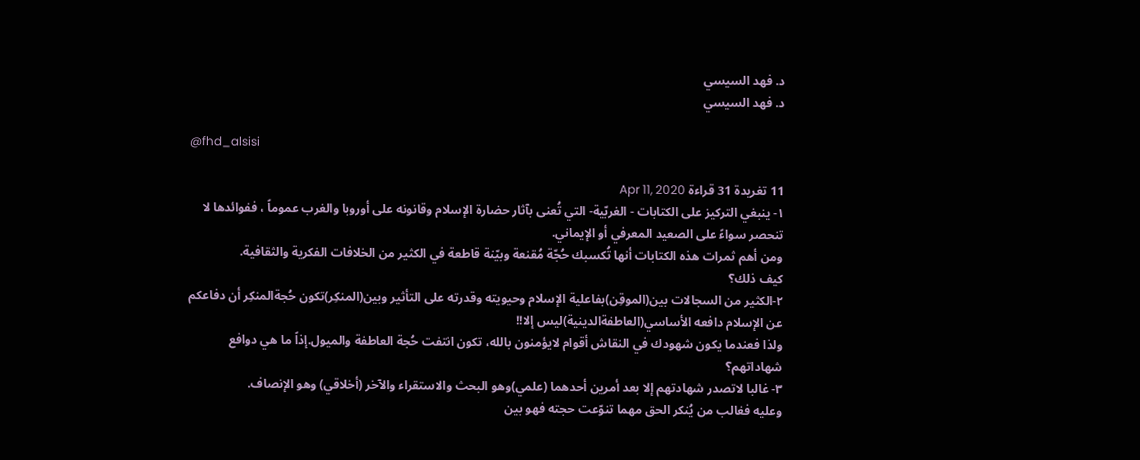د. فهد السيسي
د. فهد السيسي

@fhd_alsisi

11 تغريدة 31 قراءة Apr 11, 2020
١- ينبغي التركيز على الكتابات - الغربّية- التي تُعنى بآثار حضارة الإسلام وقانونه على أوروبا والغرب عموماً ، ففوائدها لا تنحصر سواءً على الصعيد المعرفي أو الإيماني.
ومن أهم ثمرات هذه الكتابات أنها تُكسبك حُجّة مُقنعة وبيّنة قاطعة في الكثير من الخلافات الفكرية والثقافية.
كيف ذلك؟
٢-الكثير من السجالات بين(الموقِن)بفاعلية الإسلام وحيويته وقدرته على التأثير وبين(المنكِر)تكون حُجةالمنكِر أن دفاعكم عن الإسلام دافعه الأساسي(العاطفةالدينية)ليس إلا!!
ولذا فعندما يكون شهودك في النقاش أقوام لايؤمنون بالله، تكون انتفت حُجة العاطفة والميول.إذاً ما هي دوافع شهاداتهم؟
٣- غالبا لاتصدر شهادتهم إلا بعد أمرين أحدهما (علمي)وهو البحث والاستقراء والآخر (أخلاقي) وهو الإنصاف.
وعليه فغالب من يُنكر الحق مهما تنوّعت حجته فهو بين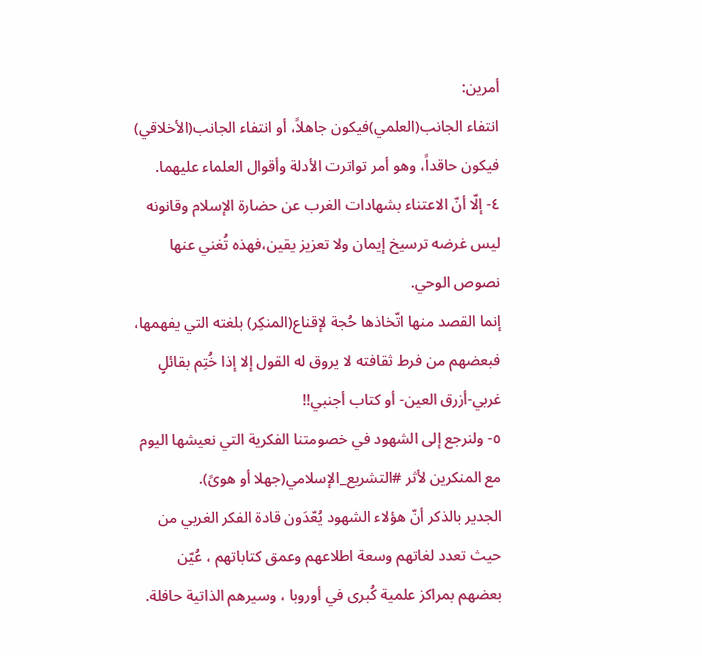أمرين:
انتفاء الجانب(العلمي)فيكون جاهلاً، أو انتفاء الجانب(الأخلاقي) فيكون حاقداً، وهو أمر تواترت الأدلة وأقوال العلماء عليهما.
٤- إلّا أنّ الاعتناء بشهادات الغرب عن حضارة الإسلام وقانونه ليس غرضه ترسيخ إيمان ولا تعزيز يقين،فهذه تُغني عنها نصوص الوحي.
إنما القصد منها اتّخاذها حُجة لإقناع(المنكِر) بلغته التي يفهمها، فبعضهم من فرط ثقافته لا يروق له القول إلا إذا خُتِم بقائلٍ غربي-أزرق العين- أو كتاب أجنبي!!
٥- ولنرجع إلى الشهود في خصومتنا الفكرية التي نعيشها اليوم مع المنكرين لأثر #التشريع_الإسلامي(جهلا أو هوىً).
الجدير بالذكر أنّ هؤلاء الشهود يُعّدَون قادة الفكر الغربي من حيث تعدد لغاتهم وسعة اطلاعهم وعمق كتاباتهم ، عُيّن بعضهم بمراكز علمية كُبرى في أوروبا ، وسيرهم الذاتية حافلة.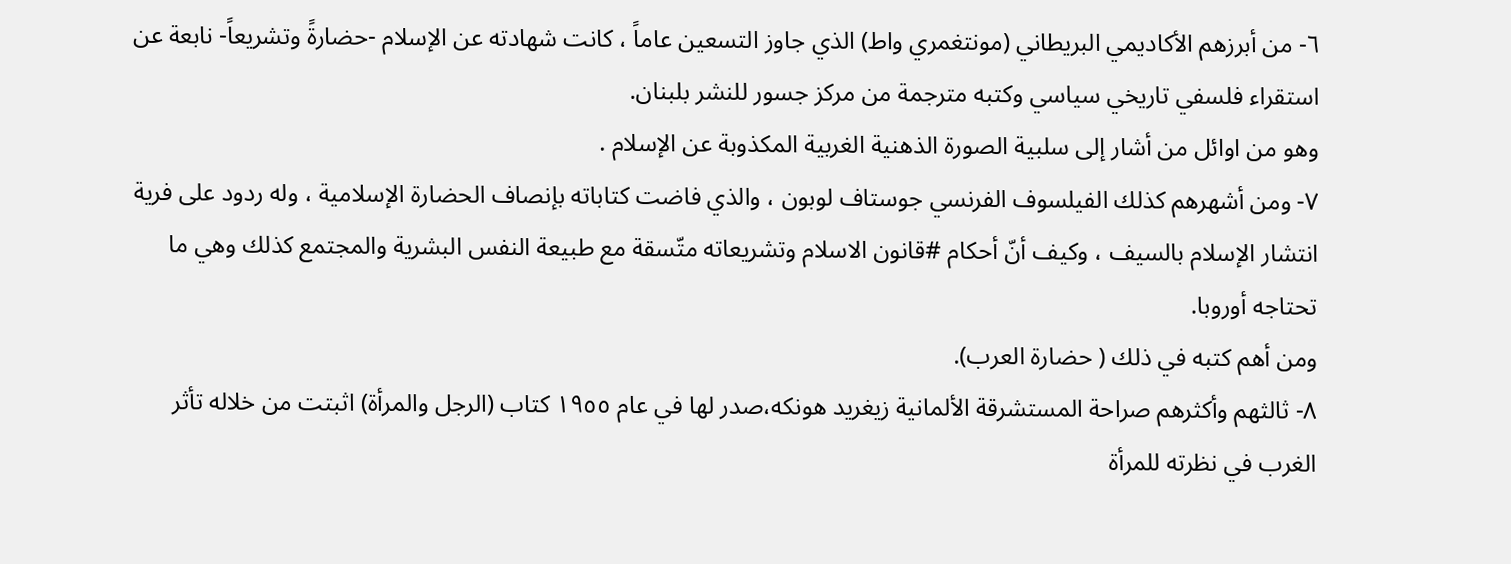٦- من أبرزهم الأكاديمي البريطاني (مونتغمري واط) الذي جاوز التسعين عاماً ، كانت شهادته عن الإسلام -حضارةً وتشريعاً- نابعة عن استقراء فلسفي تاريخي سياسي وكتبه مترجمة من مركز جسور للنشر بلبنان.
وهو من اوائل من أشار إلى سلبية الصورة الذهنية الغربية المكذوبة عن الإسلام .
٧- ومن أشهرهم كذلك الفيلسوف الفرنسي جوستاف لوبون ، والذي فاضت كتاباته بإنصاف الحضارة الإسلامية ، وله ردود على فرية انتشار الإسلام بالسيف ، وكيف أنّ أحكام #قانون الاسلام وتشريعاته متّسقة مع طبيعة النفس البشرية والمجتمع كذلك وهي ما تحتاجه أوروبا.
ومن أهم كتبه في ذلك ( حضارة العرب).
٨- ثالثهم وأكثرهم صراحة المستشرقة الألمانية زيغريد هونكه،صدر لها في عام ١٩٥٥ كتاب (الرجل والمرأة) اثبتت من خلاله تأثر الغرب في نظرته للمرأة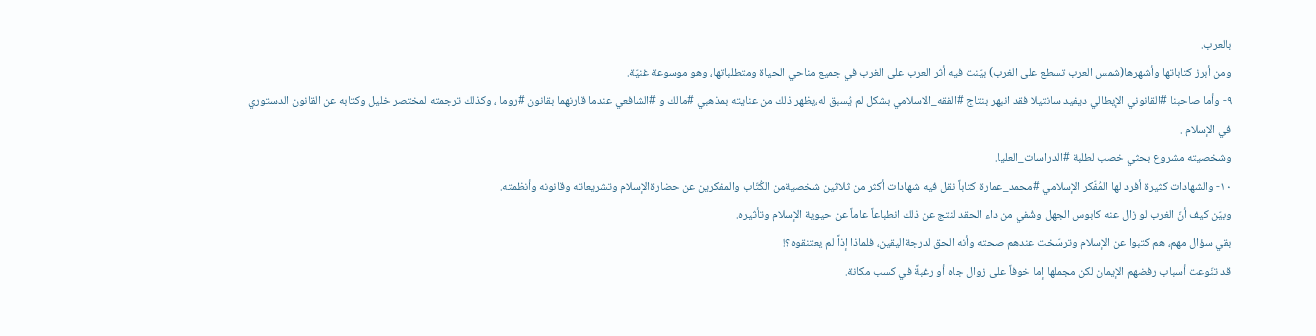بالعرب.
ومن أبرز كتاباتها وأشهرها(شمس العرب تسطع على الغرب) بيّنت فيه أثر العرب على الغرب في جميع مناحي الحياة ومتطلباتها، وهو موسوعة غنيّة.
٩- وأما صاحبنا #القانوني الإيطالي ديفيد سانتيلا فقد انبهر بنتاج #الفقه_الاسلامي بشكل لم يُسبق له،يظهر ذلك من عنايته بمذهبي #مالك و #الشافعي عندما قارنهما بقانون #روما ، وكذلك ترجمته لمختصر خليل وكتابه عن القانون الدستوري في الإسلام .
وشخصيته مشروع بحثي خصب لطلبة #الدراسات_العليا.
١٠- والشهادات كثيرة أفرد لها المُفّكر الإسلامي #محمد_عمارة كتاباً نقل فيه شهادات أكثر من ثلاثين شخصيةمن الكُتّاب والمفكرين عن حضارةالإسلام وتشريعاته وقانونه وأنظمته.
وبيّن كيف أنّ الغرب لو زال عنه كابوس الجهل وشُفي من داء الحقد لنتج عن ذلك انطباعاً عاماً عن حيوية الإسلام وتأثيره.
بقي سؤال مهم، هم كتبوا عن الإسلام وترسّخت عندهم صحته وأنه الحق لدرجةاليقين، فلماذا إذاً لم يعتنقوه؟!
قد تنّوعت أسباب رفضهم الإيمان لكن مجملها إما خوفاً على زوال جاه أو رغبةً في كسب مكانة.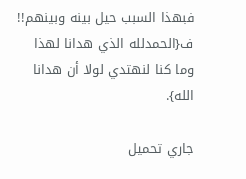فبهذا السبب حيل بينه وبينهم!!
ف{الحمدلله الذي هدانا لهذا وما كنا لنهتدي لولا أن هدانا الله}.

جاري تحميل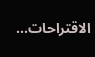الاقتراحات...